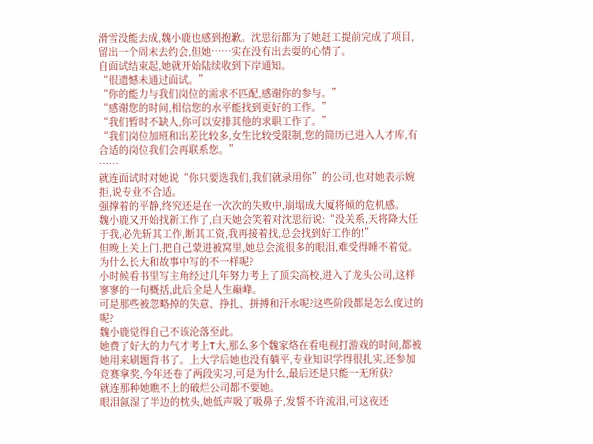滑雪没能去成,魏小鹿也感到抱歉。沈思衍都为了她赶工提前完成了项目,留出一个周末去约会,但她……实在没有出去耍的心情了。
自面试结束起,她就开始陆续收到下岸通知。
“很遗憾未通过面试。”
“你的能力与我们岗位的需求不匹配,感谢你的参与。”
“感谢您的时间,相信您的水平能找到更好的工作。”
“我们暂时不缺人,你可以安排其他的求职工作了。”
“我们岗位加班和出差比较多,女生比较受限制,您的简历已进入人才库,有合适的岗位我们会再联系您。”
……
就连面试时对她说“你只要选我们,我们就录用你”的公司,也对她表示婉拒,说专业不合适。
强撑着的平静,终究还是在一次次的失败中,崩塌成大厦将倾的危机感。
魏小鹿又开始找新工作了,白天她会笑着对沈思衍说:“没关系,天将降大任于我,必先斩其工作,断其工资,我再接着找,总会找到好工作的!”
但晚上关上门,把自己蒙进被窝里,她总会流很多的眼泪,难受得睡不着觉。
为什么长大和故事中写的不一样呢?
小时候看书里写主角经过几年努力考上了顶尖高校,进入了龙头公司,这样寥寥的一句概括,此后全是人生巅峰。
可是那些被忽略掉的失意、挣扎、拼搏和汗水呢?这些阶段都是怎么度过的呢?
魏小鹿觉得自己不该沦落至此。
她费了好大的力气才考上T大,那么多个魏家烙在看电视打游戏的时间,都被她用来刷题背书了。上大学后她也没有躺平,专业知识学得很扎实,还参加竞赛拿奖,今年还卷了两段实习,可是为什么,最后还是只能一无所获?
就连那种她瞧不上的破烂公司都不要她。
眼泪氤湿了半边的枕头,她低声吸了吸鼻子,发誓不许流泪,可这夜还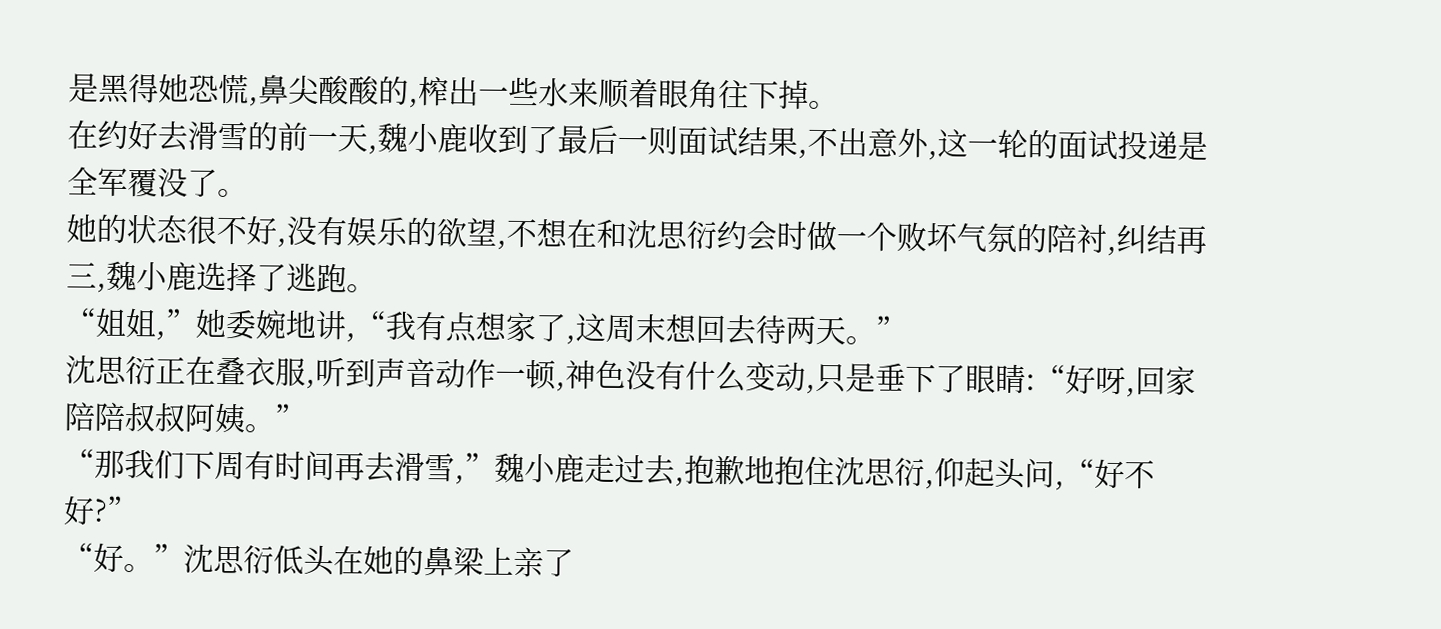是黑得她恐慌,鼻尖酸酸的,榨出一些水来顺着眼角往下掉。
在约好去滑雪的前一天,魏小鹿收到了最后一则面试结果,不出意外,这一轮的面试投递是全军覆没了。
她的状态很不好,没有娱乐的欲望,不想在和沈思衍约会时做一个败坏气氛的陪衬,纠结再三,魏小鹿选择了逃跑。
“姐姐,”她委婉地讲,“我有点想家了,这周末想回去待两天。”
沈思衍正在叠衣服,听到声音动作一顿,神色没有什么变动,只是垂下了眼睛:“好呀,回家陪陪叔叔阿姨。”
“那我们下周有时间再去滑雪,”魏小鹿走过去,抱歉地抱住沈思衍,仰起头问,“好不好?”
“好。”沈思衍低头在她的鼻梁上亲了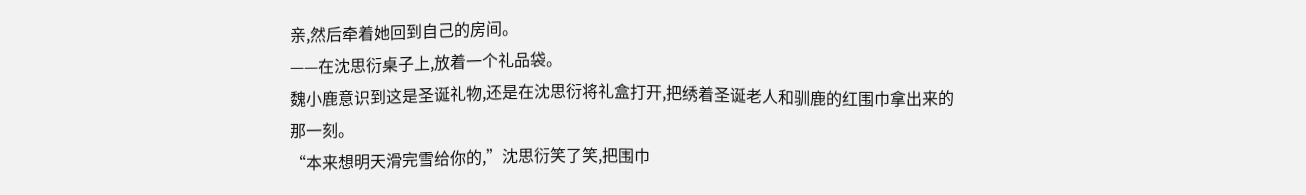亲,然后牵着她回到自己的房间。
——在沈思衍桌子上,放着一个礼品袋。
魏小鹿意识到这是圣诞礼物,还是在沈思衍将礼盒打开,把绣着圣诞老人和驯鹿的红围巾拿出来的那一刻。
“本来想明天滑完雪给你的,”沈思衍笑了笑,把围巾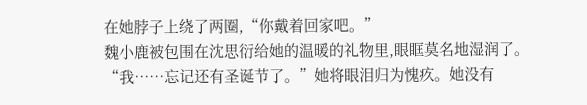在她脖子上绕了两圈,“你戴着回家吧。”
魏小鹿被包围在沈思衍给她的温暖的礼物里,眼眶莫名地湿润了。
“我……忘记还有圣诞节了。”她将眼泪归为愧疚。她没有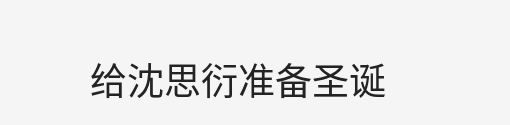给沈思衍准备圣诞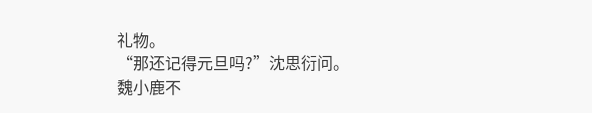礼物。
“那还记得元旦吗?”沈思衍问。
魏小鹿不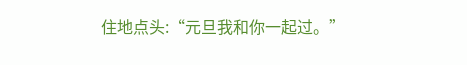住地点头:“元旦我和你一起过。”